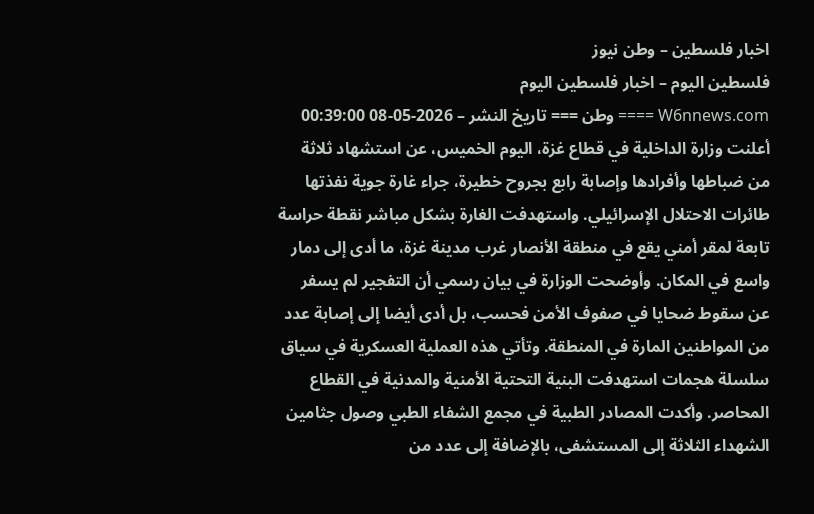اخبار فلسطين – وطن نيوز
فلسطين اليوم – اخبار فلسطين اليوم
W6nnews.com ==== وطن === تاريخ النشر – 2026-05-08 00:39:00
أعلنت وزارة الداخلية في قطاع غزة، اليوم الخميس، عن استشهاد ثلاثة من ضباطها وأفرادها وإصابة رابع بجروح خطيرة، جراء غارة جوية نفذتها طائرات الاحتلال الإسرائيلي. واستهدفت الغارة بشكل مباشر نقطة حراسة تابعة لمقر أمني يقع في منطقة الأنصار غرب مدينة غزة، ما أدى إلى دمار واسع في المكان. وأوضحت الوزارة في بيان رسمي أن التفجير لم يسفر عن سقوط ضحايا في صفوف الأمن فحسب، بل أدى أيضا إلى إصابة عدد من المواطنين المارة في المنطقة. وتأتي هذه العملية العسكرية في سياق سلسلة هجمات استهدفت البنية التحتية الأمنية والمدنية في القطاع المحاصر. وأكدت المصادر الطبية في مجمع الشفاء الطبي وصول جثامين الشهداء الثلاثة إلى المستشفى، بالإضافة إلى عدد من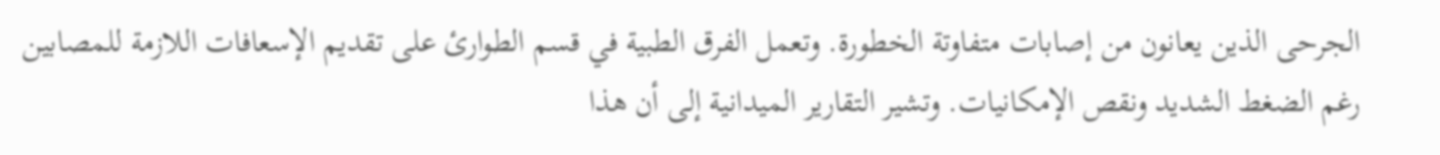الجرحى الذين يعانون من إصابات متفاوتة الخطورة. وتعمل الفرق الطبية في قسم الطوارئ على تقديم الإسعافات اللازمة للمصابين رغم الضغط الشديد ونقص الإمكانيات. وتشير التقارير الميدانية إلى أن هذا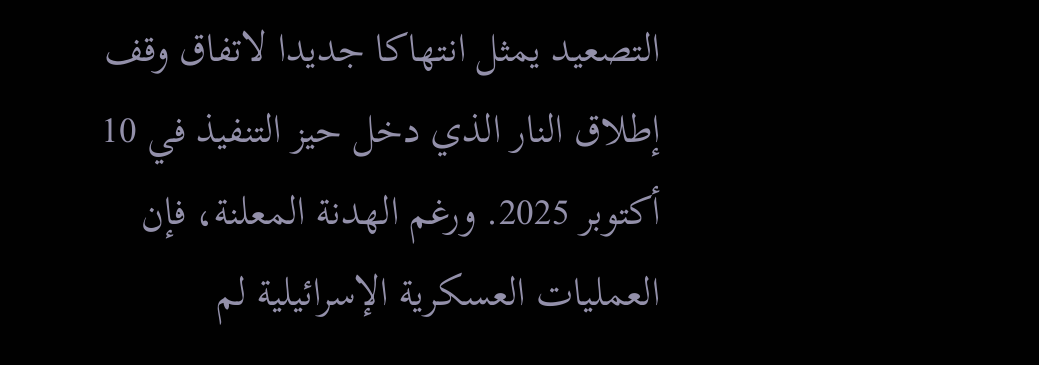التصعيد يمثل انتهاكا جديدا لاتفاق وقف إطلاق النار الذي دخل حيز التنفيذ في 10 أكتوبر 2025. ورغم الهدنة المعلنة، فإن العمليات العسكرية الإسرائيلية لم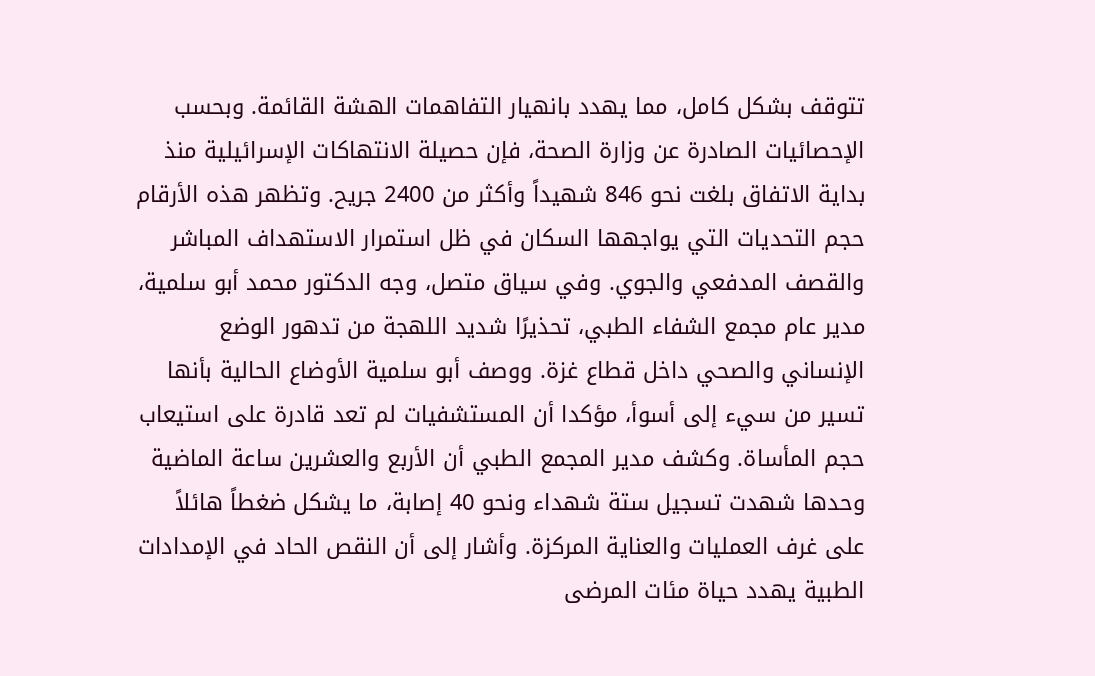تتوقف بشكل كامل، مما يهدد بانهيار التفاهمات الهشة القائمة. وبحسب الإحصائيات الصادرة عن وزارة الصحة، فإن حصيلة الانتهاكات الإسرائيلية منذ بداية الاتفاق بلغت نحو 846 شهيداً وأكثر من 2400 جريح. وتظهر هذه الأرقام حجم التحديات التي يواجهها السكان في ظل استمرار الاستهداف المباشر والقصف المدفعي والجوي. وفي سياق متصل، وجه الدكتور محمد أبو سلمية، مدير عام مجمع الشفاء الطبي، تحذيرًا شديد اللهجة من تدهور الوضع الإنساني والصحي داخل قطاع غزة. ووصف أبو سلمية الأوضاع الحالية بأنها تسير من سيء إلى أسوأ، مؤكدا أن المستشفيات لم تعد قادرة على استيعاب حجم المأساة. وكشف مدير المجمع الطبي أن الأربع والعشرين ساعة الماضية وحدها شهدت تسجيل ستة شهداء ونحو 40 إصابة، ما يشكل ضغطاً هائلاً على غرف العمليات والعناية المركزة. وأشار إلى أن النقص الحاد في الإمدادات الطبية يهدد حياة مئات المرضى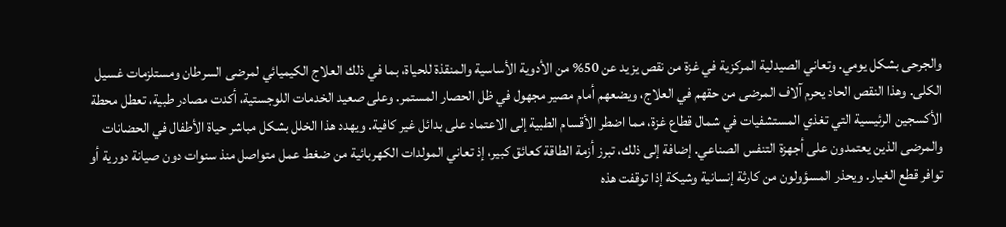والجرحى بشكل يومي. وتعاني الصيدلية المركزية في غزة من نقص يزيد عن 50% من الأدوية الأساسية والمنقذة للحياة، بما في ذلك العلاج الكيميائي لمرضى السرطان ومستلزمات غسيل الكلى. وهذا النقص الحاد يحرم آلاف المرضى من حقهم في العلاج، ويضعهم أمام مصير مجهول في ظل الحصار المستمر. وعلى صعيد الخدمات اللوجستية، أكدت مصادر طبية، تعطل محطة الأكسجين الرئيسية التي تغذي المستشفيات في شمال قطاع غزة، مما اضطر الأقسام الطبية إلى الاعتماد على بدائل غير كافية. ويهدد هذا الخلل بشكل مباشر حياة الأطفال في الحضانات والمرضى الذين يعتمدون على أجهزة التنفس الصناعي. إضافة إلى ذلك، تبرز أزمة الطاقة كعائق كبير، إذ تعاني المولدات الكهربائية من ضغط عمل متواصل منذ سنوات دون صيانة دورية أو توافر قطع الغيار. ويحذر المسؤولون من كارثة إنسانية وشيكة إذا توقفت هذه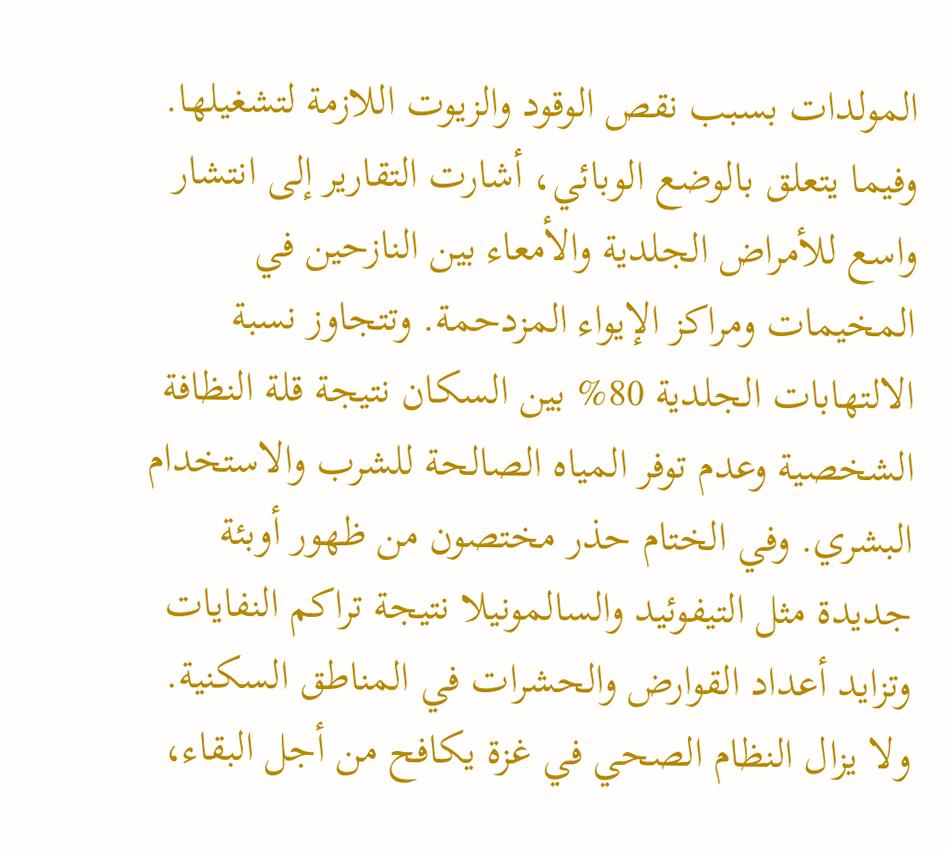المولدات بسبب نقص الوقود والزيوت اللازمة لتشغيلها. وفيما يتعلق بالوضع الوبائي، أشارت التقارير إلى انتشار واسع للأمراض الجلدية والأمعاء بين النازحين في المخيمات ومراكز الإيواء المزدحمة. وتتجاوز نسبة الالتهابات الجلدية 80% بين السكان نتيجة قلة النظافة الشخصية وعدم توفر المياه الصالحة للشرب والاستخدام البشري. وفي الختام حذر مختصون من ظهور أوبئة جديدة مثل التيفوئيد والسالمونيلا نتيجة تراكم النفايات وتزايد أعداد القوارض والحشرات في المناطق السكنية. ولا يزال النظام الصحي في غزة يكافح من أجل البقاء،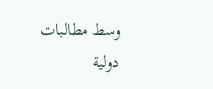وسط مطالبات دولية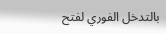بالتدخل الفوري لفتح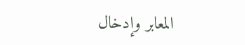المعابر وإدخال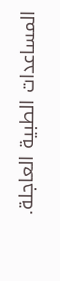المساعدات الطبية العاجلة.